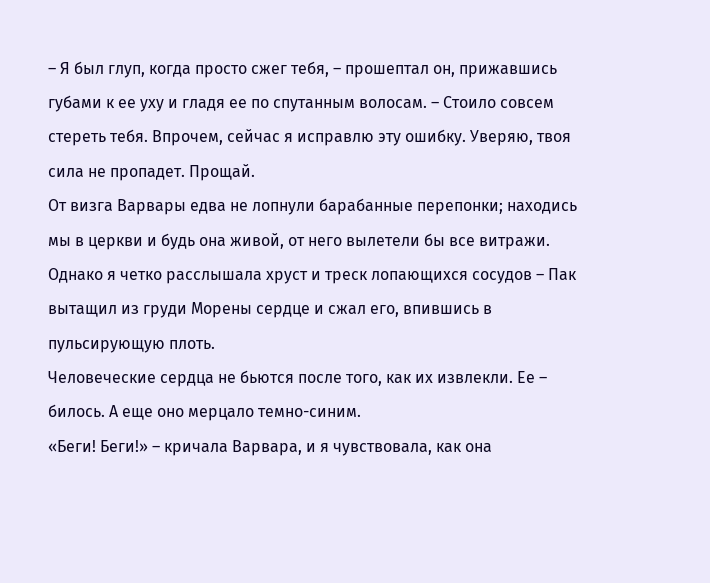– Я был глуп, когда просто сжег тебя, – прошептал он, прижавшись губами к ее уху и гладя ее по спутанным волосам. – Стоило совсем стереть тебя. Впрочем, сейчас я исправлю эту ошибку. Уверяю, твоя сила не пропадет. Прощай.
От визга Варвары едва не лопнули барабанные перепонки; находись мы в церкви и будь она живой, от него вылетели бы все витражи. Однако я четко расслышала хруст и треск лопающихся сосудов – Пак вытащил из груди Морены сердце и сжал его, впившись в пульсирующую плоть.
Человеческие сердца не бьются после того, как их извлекли. Ее – билось. А еще оно мерцало темно-синим.
«Беги! Беги!» – кричала Варвара, и я чувствовала, как она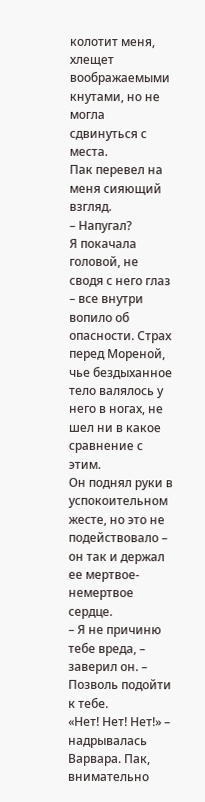колотит меня, хлещет воображаемыми кнутами, но не могла сдвинуться с места.
Пак перевел на меня сияющий взгляд.
– Напугал?
Я покачала головой, не сводя с него глаз – все внутри вопило об опасности. Страх перед Мореной, чье бездыханное тело валялось у него в ногах, не шел ни в какое сравнение с этим.
Он поднял руки в успокоительном жесте, но это не подействовало – он так и держал ее мертвое-немертвое сердце.
– Я не причиню тебе вреда, – заверил он. – Позволь подойти к тебе.
«Нет! Нет! Нет!» – надрывалась Варвара. Пак, внимательно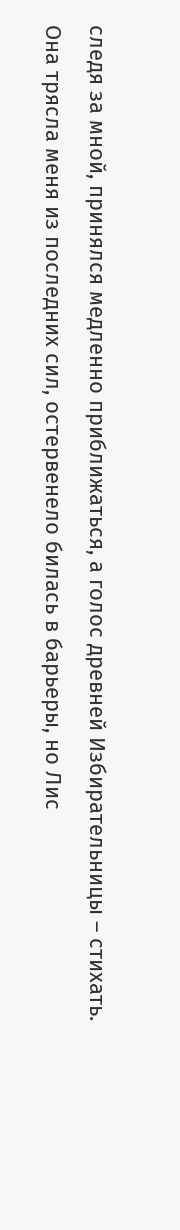следя за мной, принялся медленно приближаться, а голос древней Избирательницы – стихать. Она трясла меня из последних сил, остервенело билась в барьеры, но Лис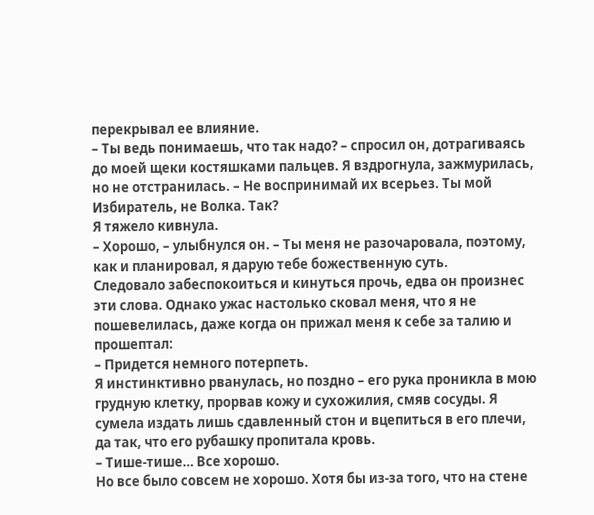перекрывал ее влияние.
– Ты ведь понимаешь, что так надо? – спросил он, дотрагиваясь до моей щеки костяшками пальцев. Я вздрогнула, зажмурилась, но не отстранилась. – Не воспринимай их всерьез. Ты мой Избиратель, не Волка. Так?
Я тяжело кивнула.
– Хорошо, – улыбнулся он. – Ты меня не разочаровала, поэтому, как и планировал, я дарую тебе божественную суть.
Следовало забеспокоиться и кинуться прочь, едва он произнес эти слова. Однако ужас настолько сковал меня, что я не пошевелилаcь, даже когда он прижал меня к себе за талию и прошептал:
– Придется немного потерпеть.
Я инстинктивно рванулась, но поздно – его рука проникла в мою грудную клетку, прорвав кожу и сухожилия, смяв сосуды. Я сумела издать лишь сдавленный стон и вцепиться в его плечи, да так, что его рубашку пропитала кровь.
– Тише-тише… Все хорошо.
Но все было совсем не хорошо. Хотя бы из-за того, что на стене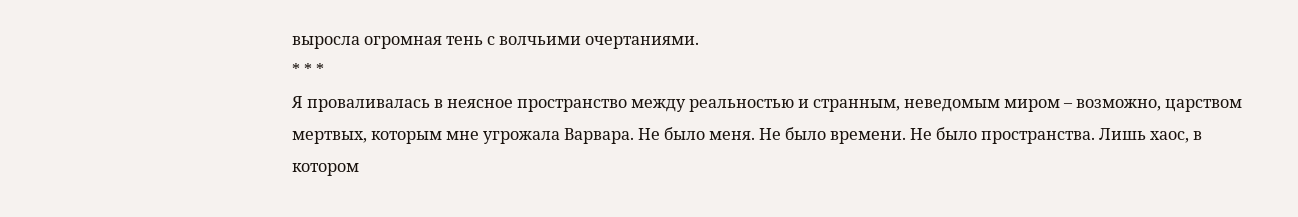выросла огромная тень с волчьими очертаниями.
* * *
Я проваливалась в неясное пространство между реальностью и странным, неведомым миром – возможно, царством мертвых, которым мне угрожала Варвара. Не было меня. Не было времени. Не было пространства. Лишь хаос, в котором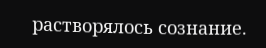растворялось сознание.